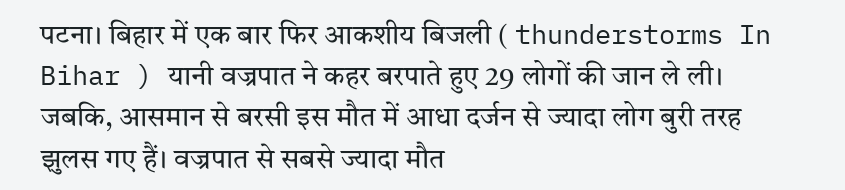पटना। बिहार में एक बार फिर आकशीय बिजली ( thunderstorms In Bihar ) यानी वज्रपात ने कहर बरपाते हुए 29 लोगों की जान ले ली। जबकि, आसमान से बरसी इस मौत में आधा दर्जन से ज्यादा लोग बुरी तरह झुलस गए हैं। वज्रपात से सबसे ज्यादा मौत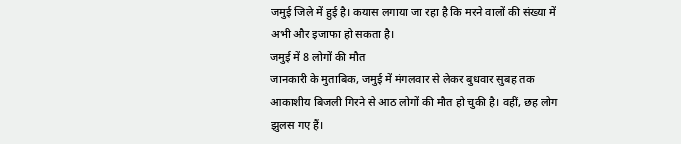जमुई जिले में हुई है। कयास लगाया जा रहा है कि मरने वालों की संख्या में अभी और इजाफा हो सकता है।
जमुई में 8 लोगों की मौत
जानकारी के मुताबिक, जमुई में मंगलवार से लेकर बुधवार सुबह तक आकाशीय बिजली गिरने से आठ लोगों की मौत हो चुकी है। वहीं, छह लोग झुलस गए हैं।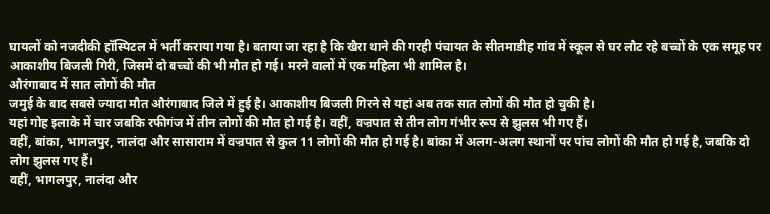घायलों को नजदीकी हॉस्पिटल में भर्ती कराया गया है। बताया जा रहा है कि खैरा थाने की गरही पंचायत के सीतमाडीह गांव में स्कूल से घर लौट रहे बच्चों के एक समूह पर आकाशीय बिजली गिरी, जिसमें दो बच्चों की भी मौत हो गई। मरने वालों में एक महिला भी शामिल है।
औरंगाबाद में सात लोगों की मौत
जमुई के बाद सबसे ज्यादा मौत औरंगाबाद जिले में हुई है। आकाशीय बिजली गिरने से यहां अब तक सात लोगों की मौत हो चुकी है।
यहां गोह इलाके में चार जबकि रफीगंज में तीन लोगों की मौत हो गई है। वहीं, वज्रपात से तीन लोग गंभीर रूप से झुलस भी गए हैं।
वहीं, बांका, भागलपुर, नालंदा और सासाराम में वज्रपात से कुल 11 लोगों की मौत हो गई है। बांका में अलग-अलग स्थानों पर पांच लोगों की मौत हो गई है, जबकि दो लोग झुलस गए हैं।
वहीं, भागलपुर, नालंदा और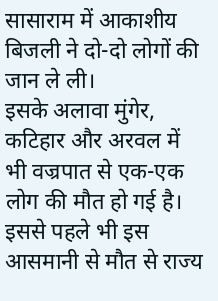सासाराम में आकाशीय बिजली ने दो-दो लोगों की जान ले ली।
इसके अलावा मुंगेर, कटिहार और अरवल में भी वज्रपात से एक-एक लोग की मौत हो गई है। इससे पहले भी इस आसमानी से मौत से राज्य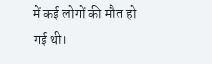में कई लोगों की मौत हो गई थी।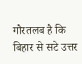गौरतलब है कि बिहार से सटे उत्तर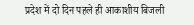प्रदेश में दो दिन पहले ही आकाशीय बिजली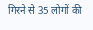गिरने से 35 लोगों की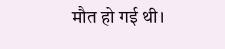मौत हो गई थी।